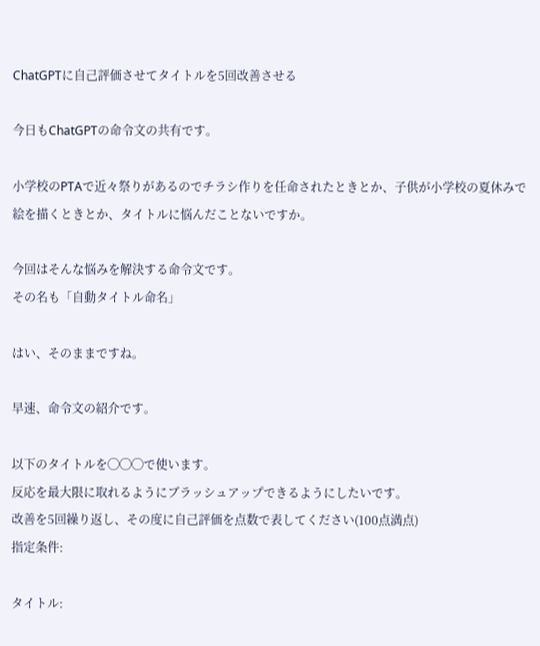ChatGPTに自己評価させてタイトルを5回改善させる

今日もChatGPTの命令文の共有です。

小学校のPTAで近々祭りがあるのでチラシ作りを任命されたときとか、子供が小学校の夏休みで絵を描くときとか、タイトルに悩んだことないですか。

今回はそんな悩みを解決する命令文です。
その名も「自動タイトル命名」

はい、そのままですね。

早速、命令文の紹介です。

以下のタイトルを◯◯◯で使います。
反応を最大限に取れるようにブラッシュアップできるようにしたいです。
改善を5回繰り返し、その度に自己評価を点数で表してください(100点満点)
指定条件:

タイトル: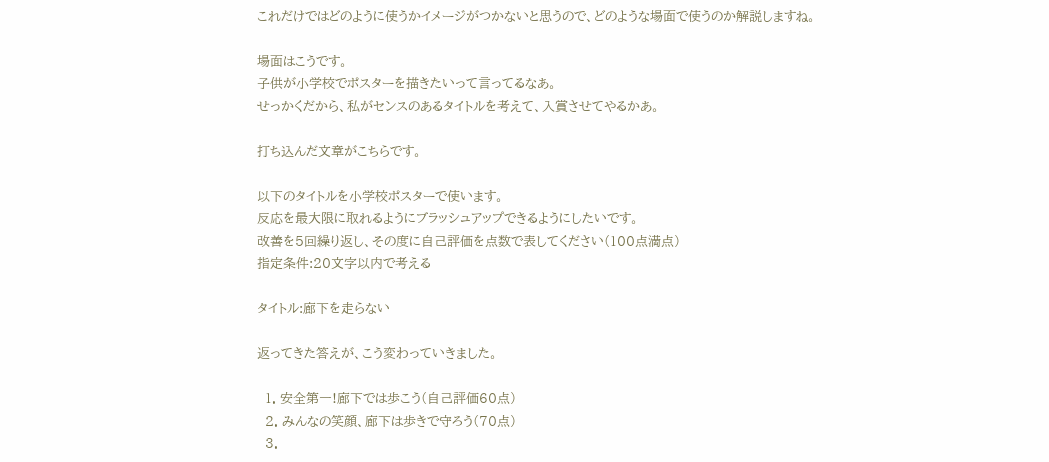これだけではどのように使うかイメージがつかないと思うので、どのような場面で使うのか解説しますね。

場面はこうです。
子供が小学校でポスターを描きたいって言ってるなあ。
せっかくだから、私がセンスのあるタイトルを考えて、入賞させてやるかあ。

打ち込んだ文章がこちらです。

以下のタイトルを小学校ポスターで使います。
反応を最大限に取れるようにブラッシュアップできるようにしたいです。
改善を5回繰り返し、その度に自己評価を点数で表してください(100点満点)
指定条件:20文字以内で考える

タイトル:廊下を走らない

返ってきた答えが、こう変わっていきました。

  1. 安全第一!廊下では歩こう(自己評価60点)
  2. みんなの笑顔、廊下は歩きで守ろう(70点)
  3.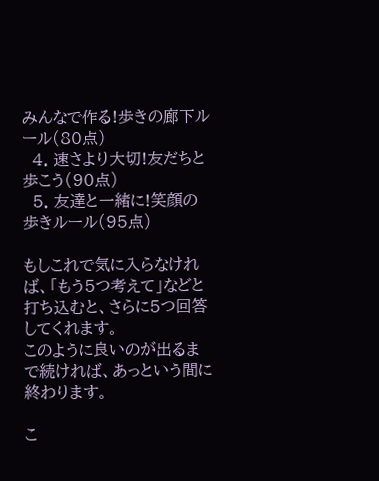みんなで作る!歩きの廊下ルール(80点)
  4. 速さより大切!友だちと歩こう(90点)
  5. 友達と一緒に!笑顔の歩きルール(95点)

もしこれで気に入らなければ、「もう5つ考えて」などと打ち込むと、さらに5つ回答してくれます。
このように良いのが出るまで続ければ、あっという間に終わります。

こ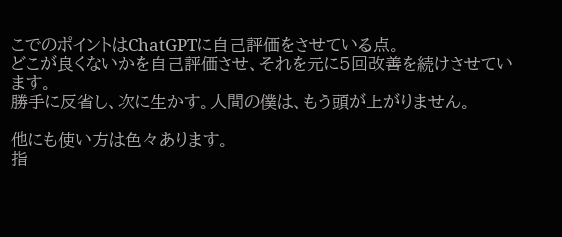こでのポイントはChatGPTに自己評価をさせている点。
どこが良くないかを自己評価させ、それを元に5回改善を続けさせています。
勝手に反省し、次に生かす。人間の僕は、もう頭が上がりません。

他にも使い方は色々あります。
指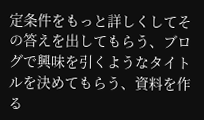定条件をもっと詳しくしてその答えを出してもらう、ブログで興味を引くようなタイトルを決めてもらう、資料を作る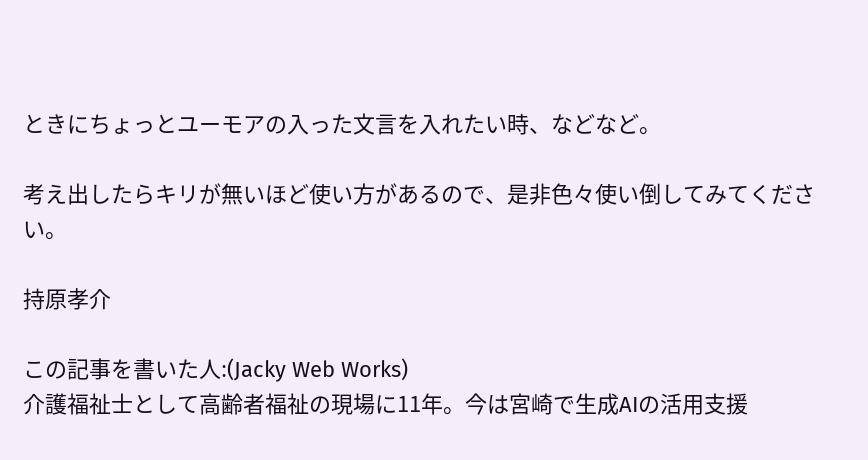ときにちょっとユーモアの入った文言を入れたい時、などなど。

考え出したらキリが無いほど使い方があるので、是非色々使い倒してみてください。

持原孝介

この記事を書いた人:(Jacky Web Works)
介護福祉士として高齢者福祉の現場に11年。今は宮崎で生成AIの活用支援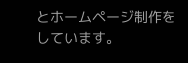とホームページ制作をしています。